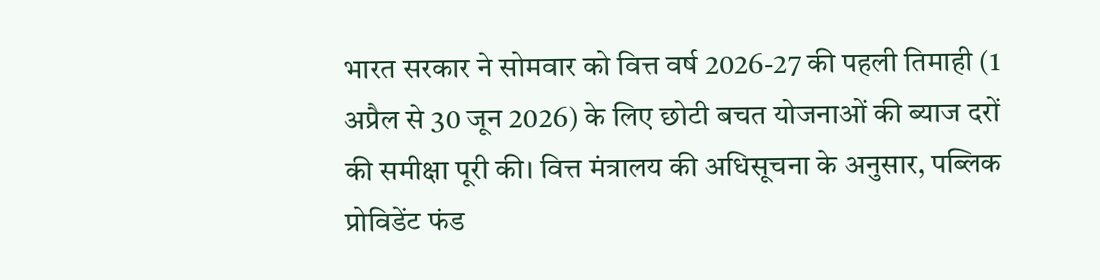भारत सरकार ने सोमवार को वित्त वर्ष 2026-27 की पहली तिमाही (1 अप्रैल से 30 जून 2026) के लिए छोटी बचत योजनाओं की ब्याज दरों की समीक्षा पूरी की। वित्त मंत्रालय की अधिसूचना के अनुसार, पब्लिक प्रोविडेंट फंड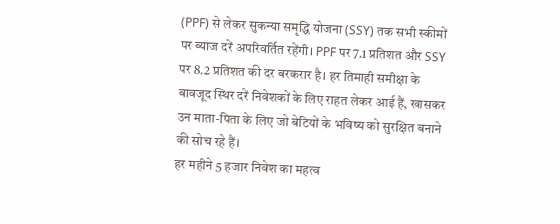(PPF) से लेकर सुकन्या समृद्धि योजना (SSY) तक सभी स्कीमों पर ब्याज दरें अपरिवर्तित रहेंगी। PPF पर 7.1 प्रतिशत और SSY पर 8.2 प्रतिशत की दर बरकरार है। हर तिमाही समीक्षा के बावजूद स्थिर दरें निवेशकों के लिए राहत लेकर आई हैं, खासकर उन माता-पिता के लिए जो बेटियों के भविष्य को सुरक्षित बनाने की सोच रहे हैं।
हर महीने 5 हजार निवेश का महत्व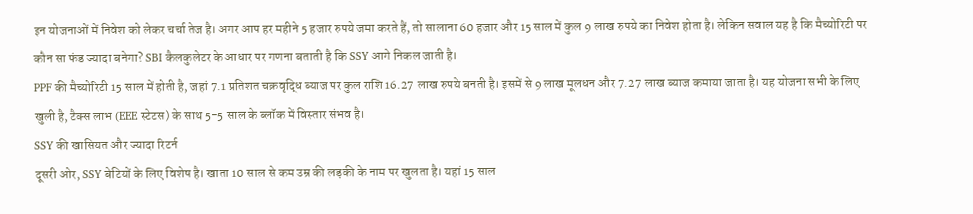इन योजनाओं में निवेश को लेकर चर्चा तेज है। अगर आप हर महीने 5 हजार रुपये जमा करते हैं, तो सालाना 60 हजार और 15 साल में कुल 9 लाख रुपये का निवेश होता है। लेकिन सवाल यह है कि मैच्योरिटी पर कौन सा फंड ज्यादा बनेगा? SBI कैलकुलेटर के आधार पर गणना बताती है कि SSY आगे निकल जाती है।
PPF की मैच्योरिटी 15 साल में होती है, जहां 7.1 प्रतिशत चक्रवृद्धि ब्याज पर कुल राशि 16.27 लाख रुपये बनती है। इसमें से 9 लाख मूलधन और 7.27 लाख ब्याज कमाया जाता है। यह योजना सभी के लिए खुली है, टैक्स लाभ (EEE स्टेटस) के साथ 5-5 साल के ब्लॉक में विस्तार संभव है।
SSY की खासियत और ज्यादा रिटर्न
दूसरी ओर, SSY बेटियों के लिए विशेष है। खाता 10 साल से कम उम्र की लड़की के नाम पर खुलता है। यहां 15 साल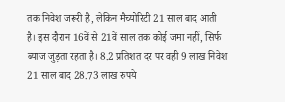तक निवेश जरूरी है, लेकिन मैच्योरिटी 21 साल बाद आती है। इस दौरान 16वें से 21वें साल तक कोई जमा नहीं, सिर्फ ब्याज जुड़ता रहता है। 8.2 प्रतिशत दर पर वही 9 लाख निवेश 21 साल बाद 28.73 लाख रुपये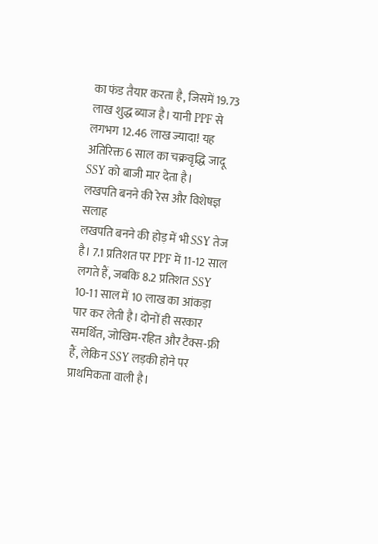का फंड तैयार करता है, जिसमें 19.73 लाख शुद्ध ब्याज है। यानी PPF से लगभग 12.46 लाख ज्यादा! यह अतिरिक्त 6 साल का चक्रवृद्धि जादू SSY को बाजी मार देता है।
लखपति बनने की रेस और विशेषज्ञ सलाह
लखपति बनने की होड़ में भी SSY तेज है। 7.1 प्रतिशत पर PPF में 11-12 साल लगते हैं, जबकि 8.2 प्रतिशत SSY 10-11 साल में 10 लाख का आंकड़ा पार कर लेती है। दोनों ही सरकार समर्थित, जोखिम-रहित और टैक्स-फ्री हैं, लेकिन SSY लड़की होने पर प्राथमिकता वाली है।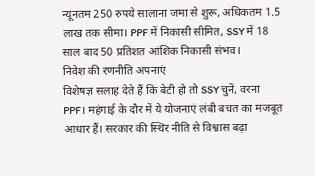न्यूनतम 250 रुपये सालाना जमा से शुरू, अधिकतम 1.5 लाख तक सीमा। PPF में निकासी सीमित, SSY में 18 साल बाद 50 प्रतिशत आंशिक निकासी संभव।
निवेश की रणनीति अपनाएं
विशेषज्ञ सलाह देते हैं कि बेटी हो तो SSY चुनें, वरना PPF। महंगाई के दौर में ये योजनाएं लंबी बचत का मजबूत आधार हैं। सरकार की स्थिर नीति से विश्वास बढ़ा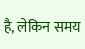है, लेकिन समय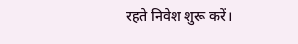रहते निवेश शुरू करें।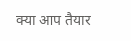क्या आप तैयार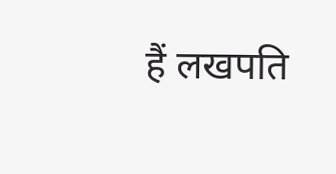हैं लखपति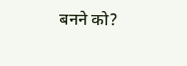बनने को?